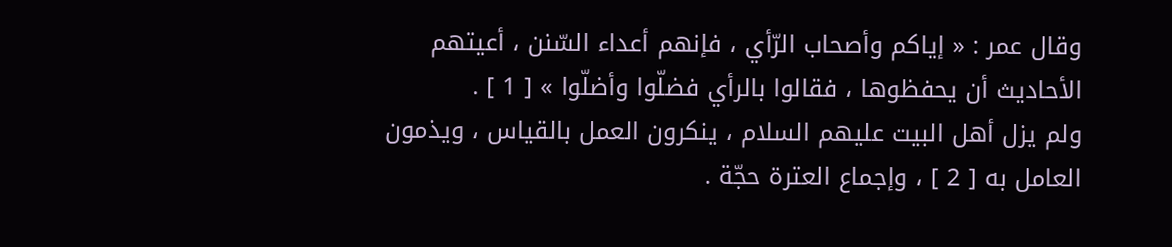وقال عمر : « إياكم وأصحاب الرّأي ، فإنهم أعداء السّنن ، أعيتهم الأحاديث أن يحفظوها ، فقالوا بالرأي فضلّوا وأضلّوا » [ 1 ] .
ولم يزل أهل البيت عليهم السلام ، ينكرون العمل بالقياس ، ويذمون العامل به [ 2 ] ، وإجماع العترة حجّة .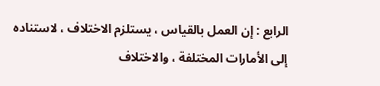الرابع : إن العمل بالقياس ، يستلزم الاختلاف ، لاستناده إلى الأمارات المختلفة ، والاختلاف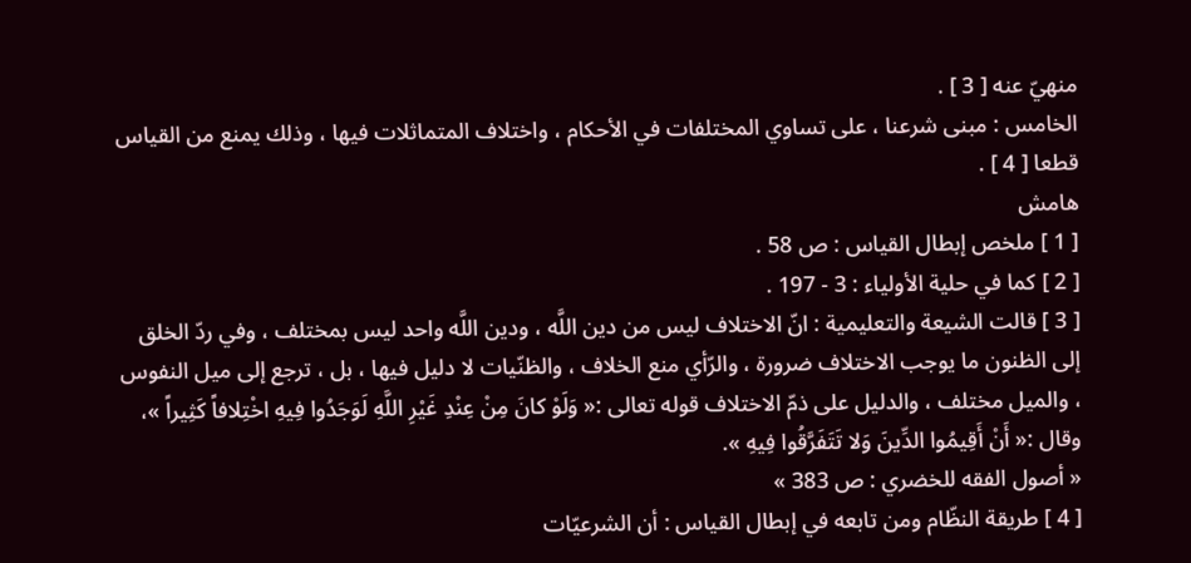منهيّ عنه [ 3 ] .
الخامس : مبنى شرعنا ، على تساوي المختلفات في الأحكام ، واختلاف المتماثلات فيها ، وذلك يمنع من القياس قطعا [ 4 ] .
هامش
[ 1 ] ملخص إبطال القياس : ص 58 .
[ 2 ] كما في حلية الأولياء : 3 - 197 .
[ 3 ] قالت الشيعة والتعليمية : انّ الاختلاف ليس من دين اللَّه ، ودين اللَّه واحد ليس بمختلف ، وفي ردّ الخلق إلى الظنون ما يوجب الاختلاف ضرورة ، والرّأي منع الخلاف ، والظنّيات لا دليل فيها ، بل ، ترجع إلى ميل النفوس ، والميل مختلف ، والدليل على ذمّ الاختلاف قوله تعالى :« وَلَوْ كانَ مِنْ عِنْدِ غَيْرِ اللَّهِ لَوَجَدُوا فِيهِ اخْتِلافاً كَثِيراً »، وقال :« أَنْ أَقِيمُوا الدِّينَ وَلا تَتَفَرَّقُوا فِيهِ ».
« أصول الفقه للخضري : ص 383 »
[ 4 ] طريقة النظّام ومن تابعه في إبطال القياس : أن الشرعيّات